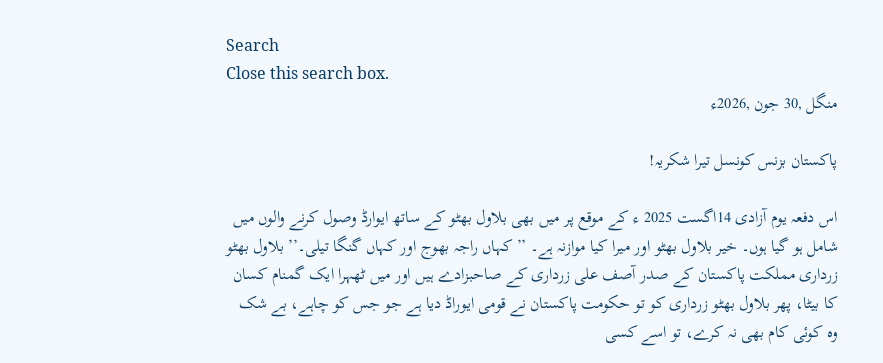Search
Close this search box.
منگل ,30 جون ,2026ء

پاکستان بزنس کونسل تیرا شکریہ!

اس دفعہ یوم آزادی 14اگست 2025 ء کے موقع پر میں بھی بلاول بھٹو کے ساتھ ایوارڈ وصول کرنے والوں میں شامل ہو گیا ہوں۔ خیر بلاول بھٹو اور میرا کیا موازنہ ہے۔ ’’کہاں راجہ بھوج اور کہاں گنگا تیلی۔’’ بلاول بھٹو زرداری مملکت پاکستان کے صدر آصف علی زرداری کے صاحبزادے ہیں اور میں ٹھہرا ایک گمنام کسان کا بیٹا، پھر بلاول بھٹو زرداری کو تو حکومت پاکستان نے قومی ایوراڈ دیا ہے جو جس کو چاہے، بے شک وہ کوئی کام بھی نہ کرے، تو اسے کسی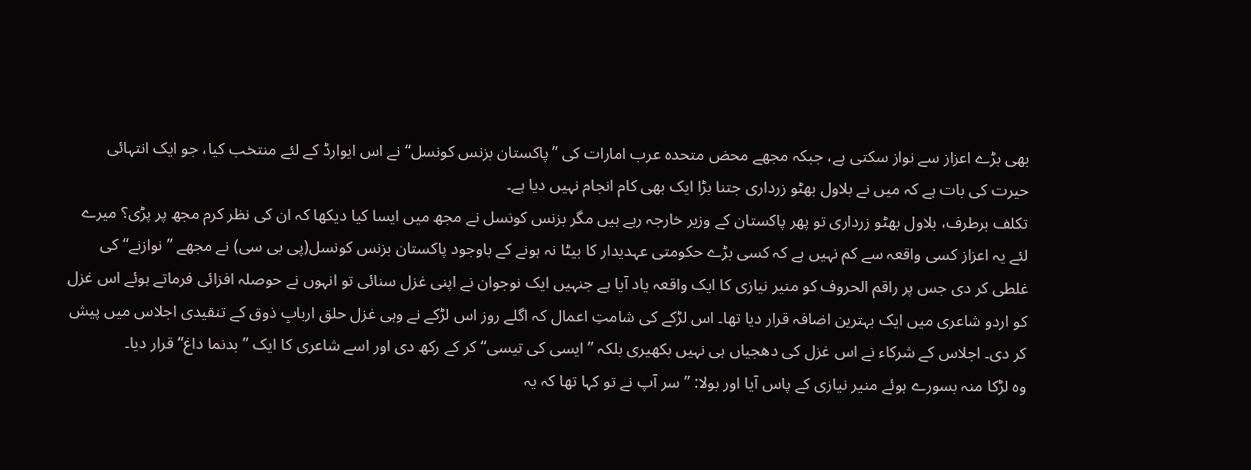بھی بڑے اعزاز سے نواز سکتی ہے، جبکہ مجھے محض متحدہ عرب امارات کی ’’پاکستان بزنس کونسل‘‘ نے اس ایوارڈ کے لئے منتخب کیا، جو ایک انتہائی حیرت کی بات ہے کہ میں نے بلاول بھٹو زرداری جتنا بڑا ایک بھی کام انجام نہیں دیا ہے۔
تکلف برطرف، بلاول بھٹو زرداری تو پھر پاکستان کے وزیر خارجہ رہے ہیں مگر بزنس کونسل نے مجھ میں ایسا کیا دیکھا کہ ان کی نظر کرم مجھ پر پڑی؟ میرے لئے یہ اعزاز کسی واقعہ سے کم نہیں ہے کہ کسی بڑے حکومتی عہدیدار کا بیٹا نہ ہونے کے باوجود پاکستان بزنس کونسل(پی بی سی) نے مجھے ’’نوازنے‘‘ کی غلطی کر دی جس پر راقم الحروف کو منیر نیازی کا ایک واقعہ یاد آیا ہے جنہیں ایک نوجوان نے اپنی غزل سنائی تو انہوں نے حوصلہ افزائی فرماتے ہوئے اس غزل کو اردو شاعری میں ایک بہترین اضافہ قرار دیا تھا۔ اس لڑکے کی شامتِ اعمال کہ اگلے روز اس لڑکے نے وہی غزل حلق اربابِ ذوق کے تنقیدی اجلاس میں پیش کر دی۔ اجلاس کے شرکاء نے اس غزل کی دھجیاں ہی نہیں بکھیری بلکہ ’’ایسی کی تیسی‘‘ کر کے رکھ دی اور اسے شاعری کا ایک ’’بدنما داغ‘‘ قرار دیا۔
وہ لڑکا منہ بسورے ہوئے منیر نیازی کے پاس آیا اور بولا: ’’سر آپ نے تو کہا تھا کہ یہ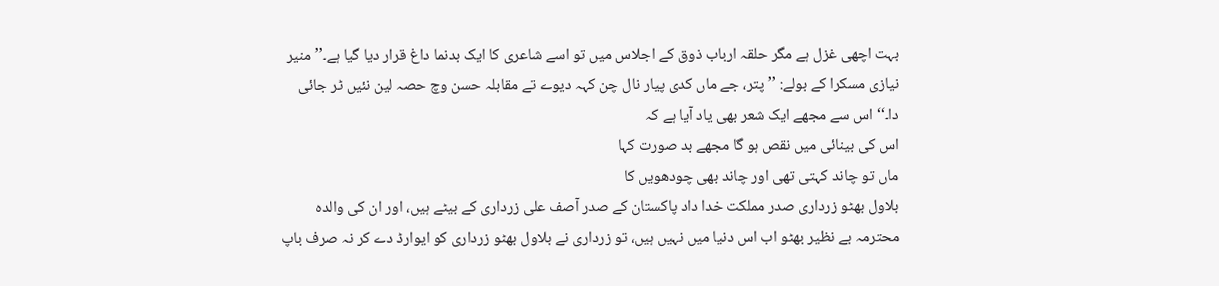بہت اچھی غزل ہے مگر حلقہ ارباب ذوق کے اجلاس میں تو اسے شاعری کا ایک بدنما داغ قرار دیا گیا ہے۔’’ منیر نیازی مسکرا کے بولے: ’’پتر، جے ماں کدی پیار نال چن کہہ دیوے تے مقابلہ حسن وچ حصہ لین نئیں ٹر جائی دا۔‘‘ اس سے مجھے ایک شعر بھی یاد آیا ہے کہ
اس کی بینائی میں نقص ہو گا مجھے بد صورت کہا
ماں تو چاند کہتی تھی اور چاند بھی چودھویں کا
بلاول بھٹو زرداری صدر مملکت خدا داد پاکستان کے صدر آصف علی زرداری کے بیٹے ہیں، اور ان کی والدہ محترمہ بے نظیر بھٹو اب اس دنیا میں نہیں ہیں، تو زرداری نے بلاول بھٹو زرداری کو ایوارڈ دے کر نہ صرف باپ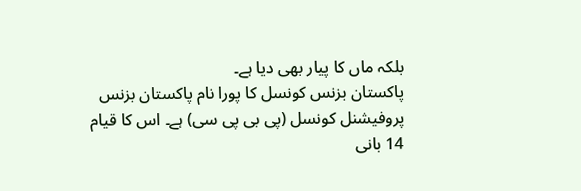بلکہ ماں کا پیار بھی دیا ہے۔
پاکستان بزنس کونسل کا پورا نام پاکستان بزنس پروفیشنل کونسل (پی بی پی سی) ہے۔ اس کا قیام 14 بانی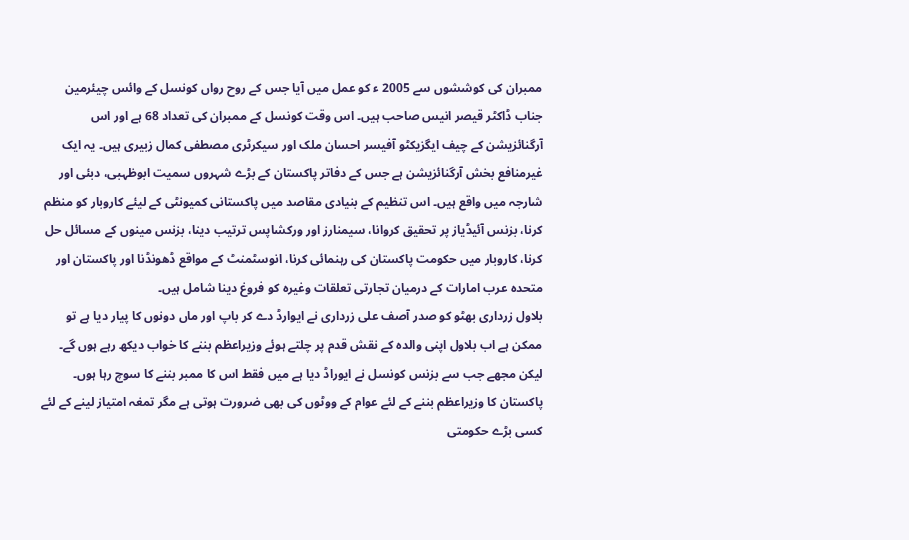ممبران کی کوششوں سے 2005 ء کو عمل میں آیا جس کے روح رواں کونسل کے وائس چیئرمین جناب ڈاکٹر قیصر انیس صاحب ہیں۔ اس وقت کونسل کے ممبران کی تعداد 68 ہے اور اس آرگنائزیشن کے چیف ایگزیکٹو آفیسر احسان ملک اور سیکرٹری مصطفی کمال زبیری ہیں۔ یہ ایک غیرمنافع بخش آرگنائزیشن ہے جس کے دفاتر پاکستان کے بڑے شہروں سمیت ابوظہبی، دبئی اور شارجہ میں واقع ہیں۔ اس تنظیم کے بنیادی مقاصد میں پاکستانی کمیونٹی کے لیئے کاروبار کو منظم کرنا، بزنس آئیڈیاز پر تحقیق کروانا، سیمنارز اور ورکشاپس ترتیب دینا، بزنس مینوں کے مسائل حل کرنا، کاروبار میں حکومت پاکستان کی رہنمائی کرنا، انوسٹمنٹ کے مواقع ڈھونڈنا اور پاکستان اور متحدہ عرب امارات کے درمیان تجارتی تعلقات وغیرہ کو فروغ دینا شامل ہیں۔
بلاول زرداری بھٹو کو صدر آصف علی زرداری نے ایوارڈ دے کر باپ اور ماں دونوں کا پیار دیا ہے تو ممکن ہے اب بلاول اپنی والدہ کے نقش قدم پر چلتے ہوئے وزیراعظم بننے کا خواب دیکھ رہے ہوں گے۔ لیکن مجھے جب سے بزنس کونسل نے ایوراڈ دیا ہے میں فقط اس کا ممبر بننے کا سوچ رہا ہوں۔ پاکستان کا وزیراعظم بننے کے لئے عوام کے ووٹوں کی بھی ضرورت ہوتی ہے مگر تمغہ امتیاز لینے کے لئے کسی بڑے حکومتی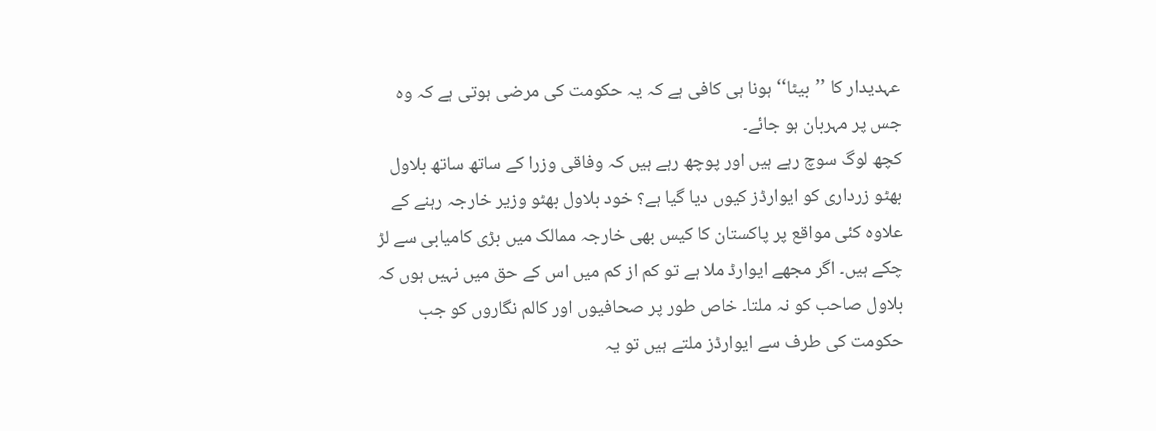عہدیدار کا ’’بیٹا‘‘ ہونا ہی کافی ہے کہ یہ حکومت کی مرضی ہوتی ہے کہ وہ جس پر مہربان ہو جائے۔
کچھ لوگ سوچ رہے ہیں اور پوچھ رہے ہیں کہ وفاقی وزرا کے ساتھ ساتھ بلاول بھٹو زرداری کو ایوارڈز کیوں دیا گیا ہے؟ خود بلاول بھٹو وزیر خارجہ رہنے کے علاوہ کئی مواقع پر پاکستان کا کیس بھی خارجہ ممالک میں بڑی کامیابی سے لڑ چکے ہیں۔ اگر مجھے ایوارڈ ملا ہے تو کم از کم میں اس کے حق میں نہیں ہوں کہ بلاول صاحب کو نہ ملتا۔ خاص طور پر صحافیوں اور کالم نگاروں کو جب حکومت کی طرف سے ایوارڈز ملتے ہیں تو یہ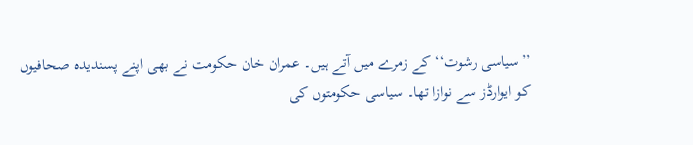’’سیاسی رشوت‘‘ کے زمرے میں آتے ہیں۔ عمران خان حکومت نے بھی اپنے پسندیدہ صحافیوں کو ایوارڈز سے نوازا تھا۔ سیاسی حکومتوں کی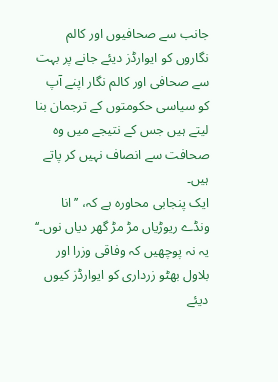جانب سے صحافیوں اور کالم نگاروں کو ایوارڈز دیئے جانے پر بہت سے صحافی اور کالم نگار اپنے آپ کو سیاسی حکومتوں کے ترجمان بنا لیتے ہیں جس کے نتیجے میں وہ صحافت سے انصاف نہیں کر پاتے ہیں۔
ایک پنجابی محاورہ ہے کہ، ’’انا ونڈے ریوڑیاں مڑ مڑ گھر دیاں نوں۔‘‘ یہ نہ پوچھیں کہ وفاقی وزرا اور بلاول بھٹو زرداری کو ایوارڈز کیوں دیئے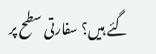گئے ہیں؟ سفارتی سطح پر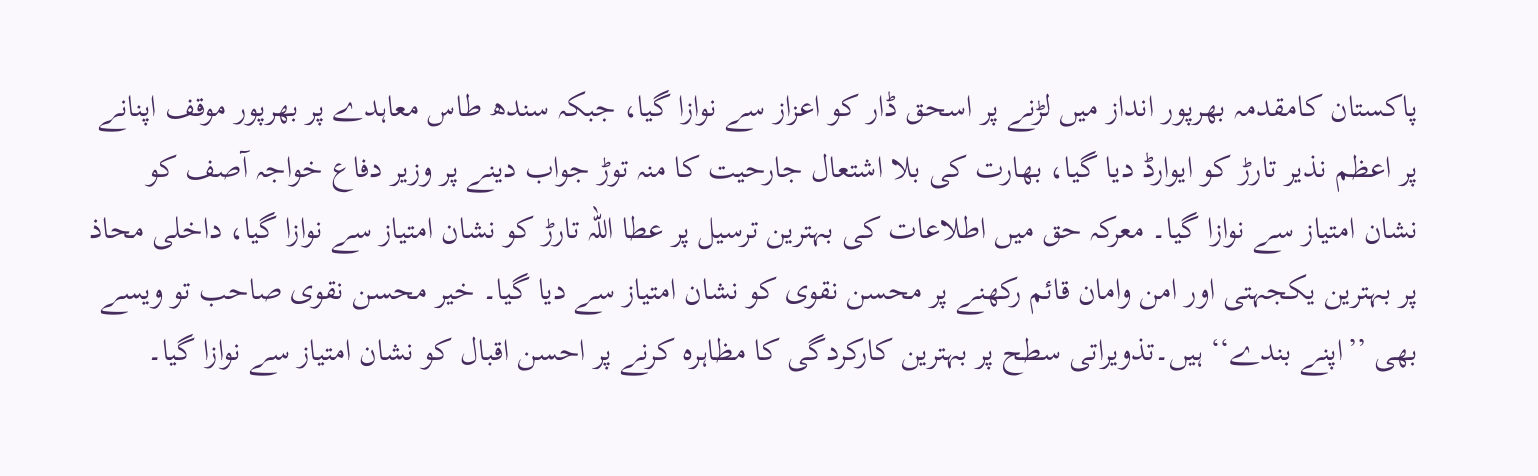پاکستان کامقدمہ بھرپور انداز میں لڑنے پر اسحق ڈار کو اعزاز سے نوازا گیا، جبکہ سندھ طاس معاہدے پر بھرپور موقف اپنانے پر اعظم نذیر تارڑ کو ایوارڈ دیا گیا، بھارت کی بلا اشتعال جارحیت کا منہ توڑ جواب دینے پر وزیر دفاع خواجہ آصف کو نشان امتیاز سے نوازا گیا۔ معرکہ حق میں اطلاعات کی بہترین ترسیل پر عطا اللہ تارڑ کو نشان امتیاز سے نوازا گیا، داخلی محاذ پر بہترین یکجہتی اور امن وامان قائم رکھنے پر محسن نقوی کو نشان امتیاز سے دیا گیا۔ خیر محسن نقوی صاحب تو ویسے بھی ’’اپنے بندے‘‘ ہیں۔تذویراتی سطح پر بہترین کارکردگی کا مظاہرہ کرنے پر احسن اقبال کو نشان امتیاز سے نوازا گیا۔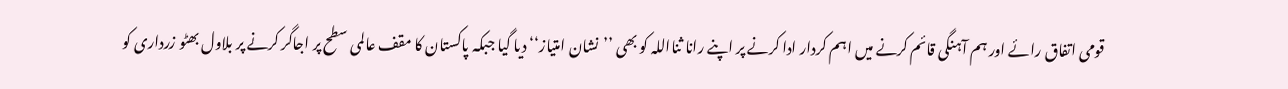قومی اتفاق رائے اور ہم آہنگی قائم کرنے میں اہم کردار ادا کرنے پر اپنے رانا ثنااللہ کو بھی ’’نشان امتیاز‘‘ دیا گیا جبکہ پاکستان کا مقف عالمی سطح پر اجاگر کرنے پر بلاول بھٹو زرداری کو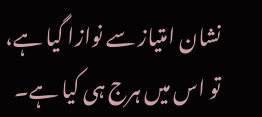نشان امتیاز سے نوازا گیا ہے، تو اس میں ہرج ہی کیا ہے۔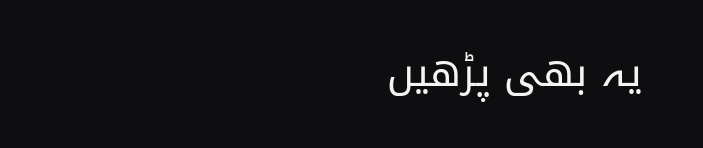یہ بھی پڑھیں